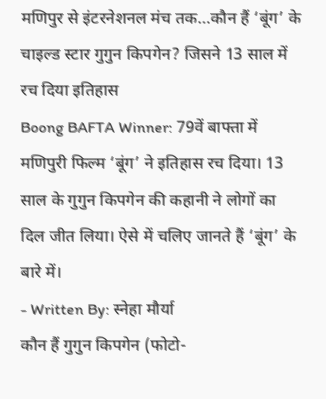मणिपुर से इंटरनेशनल मंच तक…कौन हैं ‘बूंग’ के चाइल्ड स्टार गुगुन किपगेन? जिसने 13 साल में रच दिया इतिहास
Boong BAFTA Winner: 79वें बाफ्ता में मणिपुरी फिल्म ‘बूंग’ ने इतिहास रच दिया। 13 साल के गुगुन किपगेन की कहानी ने लोगों का दिल जीत लिया। ऐसे में चलिए जानते हैं ‘बूंग’ के बारे में।
- Written By: स्नेहा मौर्या
कौन हैं गुगुन किपगेन (फोटो-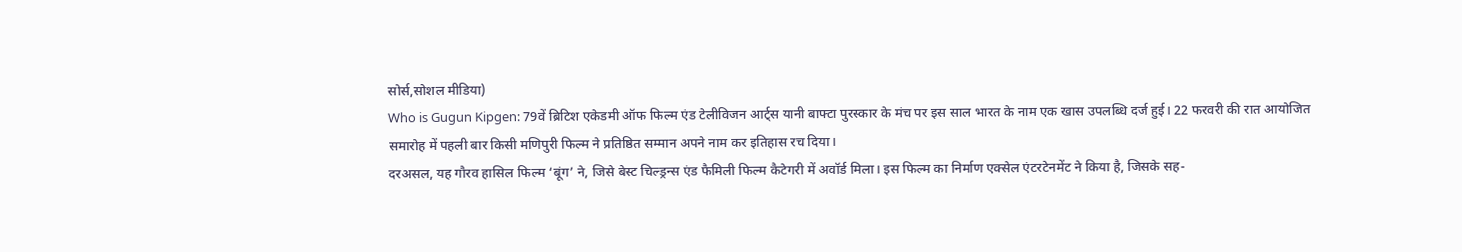सोर्स,सोशल मीडिया)
Who is Gugun Kipgen: 79वें ब्रिटिश एकेडमी ऑफ फिल्म एंड टेलीविजन आर्ट्स यानी बाफ्टा पुरस्कार के मंच पर इस साल भारत के नाम एक खास उपलब्धि दर्ज हुई। 22 फरवरी की रात आयोजित समारोह में पहली बार किसी मणिपुरी फिल्म ने प्रतिष्ठित सम्मान अपने नाम कर इतिहास रच दिया।
दरअसल, यह गौरव हासिल फिल्म ‘बूंग’ ने, जिसे बेस्ट चिल्ड्रन्स एंड फैमिली फिल्म कैटेगरी में अवॉर्ड मिला। इस फिल्म का निर्माण एक्सेल एंटरटेनमेंट ने किया है, जिसके सह-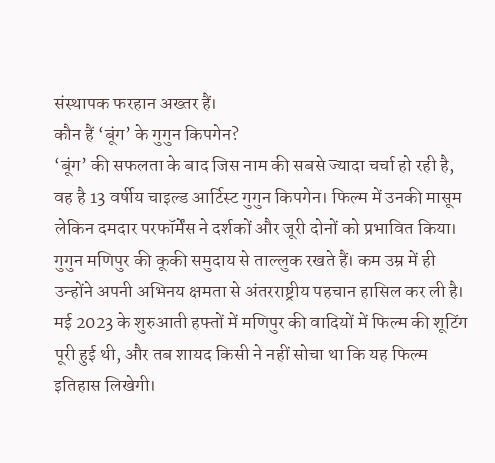संस्थापक फरहान अख्तर हैं।
कौन हैं ‘बूंग’ के गुगुन किपगेन?
‘बूंग’ की सफलता के बाद जिस नाम की सबसे ज्यादा चर्चा हो रही है, वह है 13 वर्षीय चाइल्ड आर्टिस्ट गुगुन किपगेन। फिल्म में उनकी मासूम लेकिन दमदार परफॉर्मेंस ने दर्शकों और जूरी दोनों को प्रभावित किया। गुगुन मणिपुर की कूकी समुदाय से ताल्लुक रखते हैं। कम उम्र में ही उन्होंने अपनी अभिनय क्षमता से अंतरराष्ट्रीय पहचान हासिल कर ली है। मई 2023 के शुरुआती हफ्तों में मणिपुर की वादियों में फिल्म की शूटिंग पूरी हुई थी, और तब शायद किसी ने नहीं सोचा था कि यह फिल्म इतिहास लिखेगी।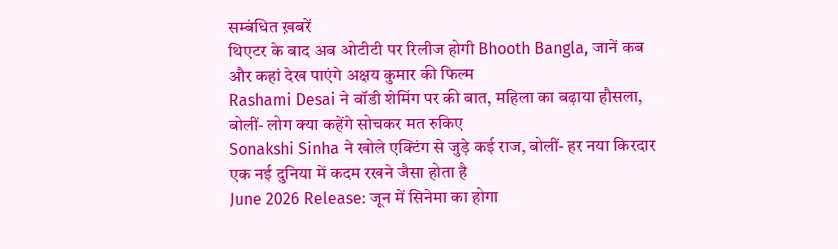सम्बंधित ख़बरें
थिएटर के बाद अब ओटीटी पर रिलीज होगी Bhooth Bangla, जानें कब और कहां देख पाएंगे अक्षय कुमार की फिल्म
Rashami Desai ने बॉडी शेमिंग पर की बात, महिला का बढ़ाया हौसला, बोलीं- लोग क्या कहेंगे सोचकर मत रुकिए
Sonakshi Sinha ने खोले एक्टिंग से जुड़े कई राज, बोलीं- हर नया किरदार एक नई दुनिया में कदम रखने जैसा होता है
June 2026 Release: जून में सिनेमा का होगा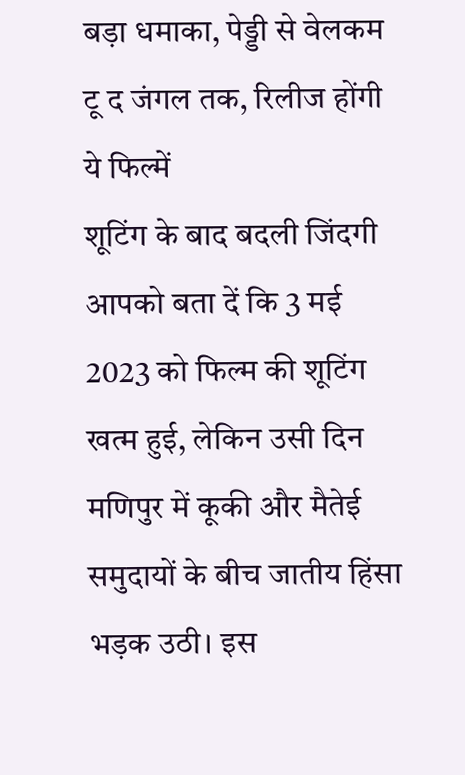बड़ा धमाका, पेड्डी से वेलकम टू द जंगल तक, रिलीज होंगी ये फिल्में
शूटिंग के बाद बदली जिंदगी
आपको बता दें कि 3 मई 2023 को फिल्म की शूटिंग खत्म हुई, लेकिन उसी दिन मणिपुर में कूकी और मैतेई समुदायों के बीच जातीय हिंसा भड़क उठी। इस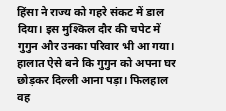हिंसा ने राज्य को गहरे संकट में डाल दिया। इस मुश्किल दौर की चपेट में गुगुन और उनका परिवार भी आ गया। हालात ऐसे बने कि गुगुन को अपना घर छोड़कर दिल्ली आना पड़ा। फिलहाल वह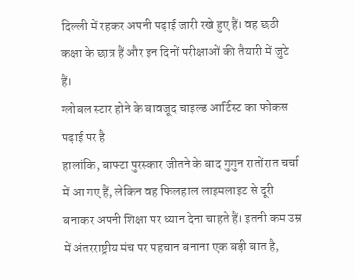दिल्ली में रहकर अपनी पढ़ाई जारी रखे हुए हैं। वह छठी कक्षा के छात्र हैं और इन दिनों परीक्षाओं की तैयारी में जुटे हैं।
ग्लोबल स्टार होने के बावजूद चाइल्ड आर्टिस्ट का फोकस पढ़ाई पर है
हालांकि, बाफ्टा पुरस्कार जीतने के बाद गुगुन रातोंरात चर्चा में आ गए हैं, लेकिन वह फिलहाल लाइमलाइट से दूरी बनाकर अपनी शिक्षा पर ध्यान देना चाहते हैं। इतनी कम उम्र में अंतरराष्ट्रीय मंच पर पहचान बनाना एक बड़ी बात है,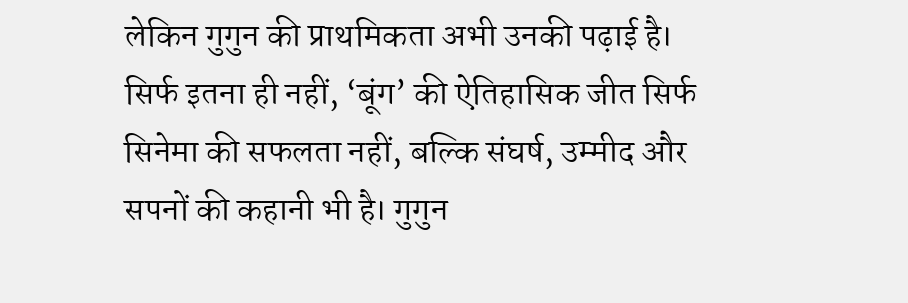लेकिन गुगुन की प्राथमिकता अभी उनकी पढ़ाई है। सिर्फ इतना ही नहीं, ‘बूंग’ की ऐतिहासिक जीत सिर्फ सिनेमा की सफलता नहीं, बल्कि संघर्ष, उम्मीद और सपनों की कहानी भी है। गुगुन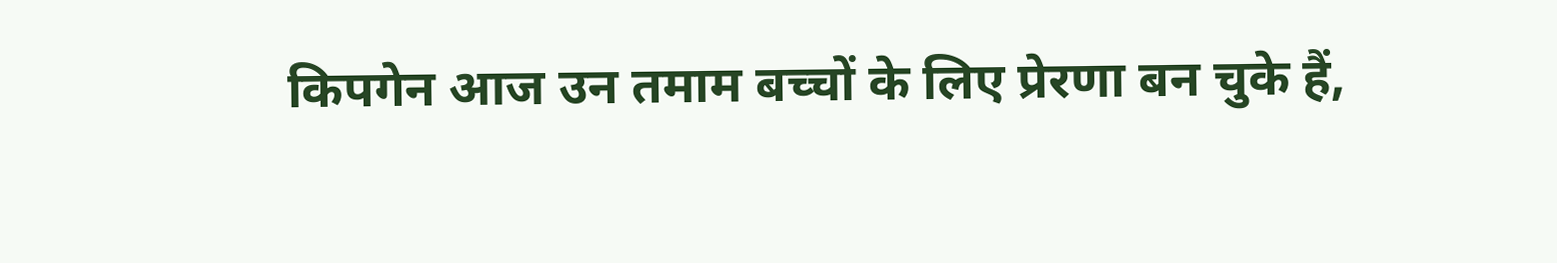किपगेन आज उन तमाम बच्चों के लिए प्रेरणा बन चुके हैं,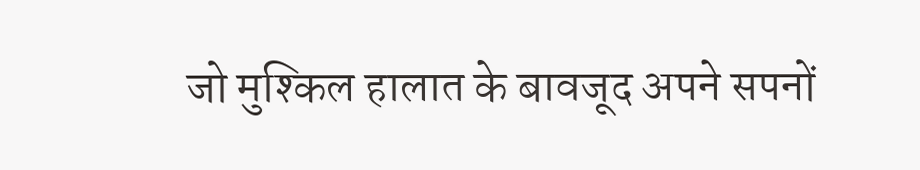जो मुश्किल हालात के बावजूद अपने सपनों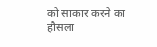को साकार करने का हौसला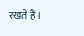रखते हैं।